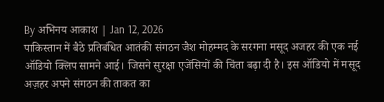By अभिनय आकाश | Jan 12, 2026
पाकिस्तान में बैठे प्रतिबंधित आतंकी संगठन जैश मोहम्मद के सरगना मसूद अजहर की एक नई ऑडियो क्लिप सामने आई। जिसने सुरक्षा एजेंसियों की चिंता बढ़ा दी है। इस ऑडियो में मसूद अज़हर अपने संगठन की ताकत का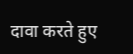दावा करते हुए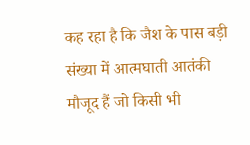कह रहा है कि जैश के पास बड़ी संख्या में आत्मघाती आतंकी मौजूद हैं जो किसी भी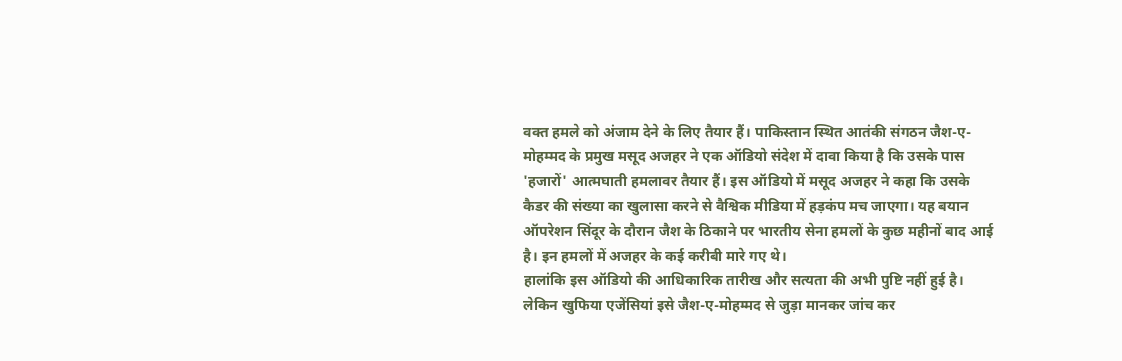वक्त हमले को अंजाम देने के लिए तैयार हैं। पाकिस्तान स्थित आतंकी संगठन जैश-ए-मोहम्मद के प्रमुख मसूद अजहर ने एक ऑडियो संदेश में दावा किया है कि उसके पास 'हजारों' आत्मघाती हमलावर तैयार हैं। इस ऑडियो में मसूद अजहर ने कहा कि उसके कैडर की संख्या का खुलासा करने से वैश्विक मीडिया में हड़कंप मच जाएगा। यह बयान ऑपरेशन सिंदूर के दौरान जैश के ठिकाने पर भारतीय सेना हमलों के कुछ महीनों बाद आई है। इन हमलों में अजहर के कई करीबी मारे गए थे।
हालांकि इस ऑडियो की आधिकारिक तारीख और सत्यता की अभी पुष्टि नहीं हुई है। लेकिन खुफिया एजेंसियां इसे जैश-ए-मोहम्मद से जुड़ा मानकर जांच कर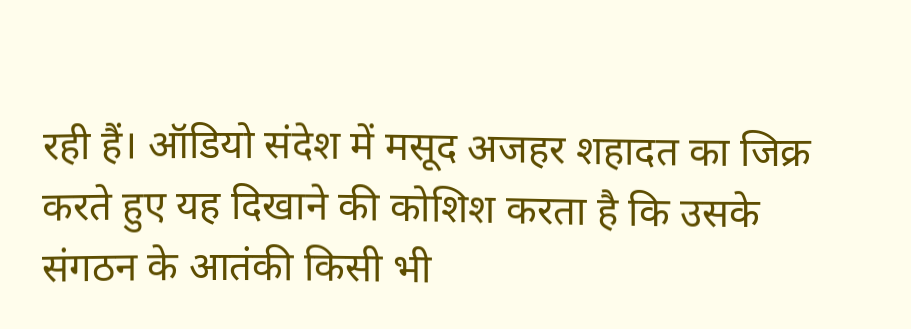रही हैं। ऑडियो संदेश में मसूद अजहर शहादत का जिक्र करते हुए यह दिखाने की कोशिश करता है कि उसके संगठन के आतंकी किसी भी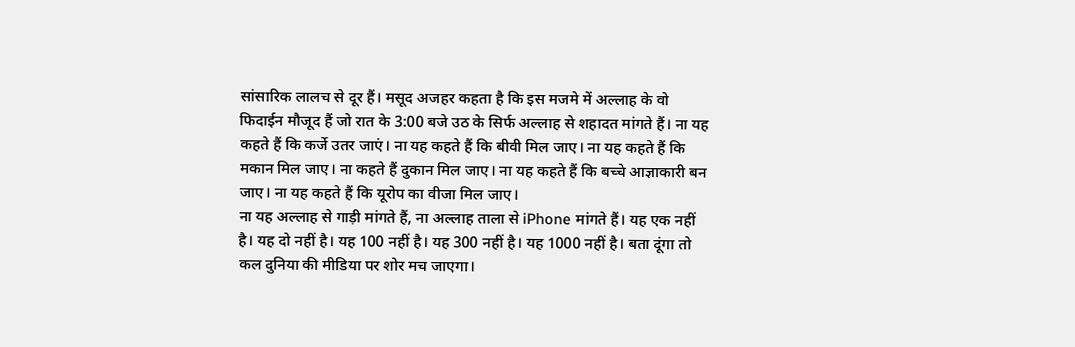सांसारिक लालच से दूर हैं। मसूद अजहर कहता है कि इस मजमे में अल्लाह के वो फिदाईन मौजूद हैं जो रात के 3:00 बजे उठ के सिर्फ अल्लाह से शहादत मांगते हैं। ना यह कहते हैं कि कर्जे उतर जाएं। ना यह कहते हैं कि बीवी मिल जाए। ना यह कहते हैं कि मकान मिल जाए। ना कहते हैं दुकान मिल जाए। ना यह कहते हैं कि बच्चे आज्ञाकारी बन जाए। ना यह कहते हैं कि यूरोप का वीजा मिल जाए।
ना यह अल्लाह से गाड़ी मांगते हैं, ना अल्लाह ताला से iPhone मांगते हैं। यह एक नहीं है। यह दो नहीं है। यह 100 नहीं है। यह 300 नहीं है। यह 1000 नहीं है। बता दूंगा तो कल दुनिया की मीडिया पर शोर मच जाएगा।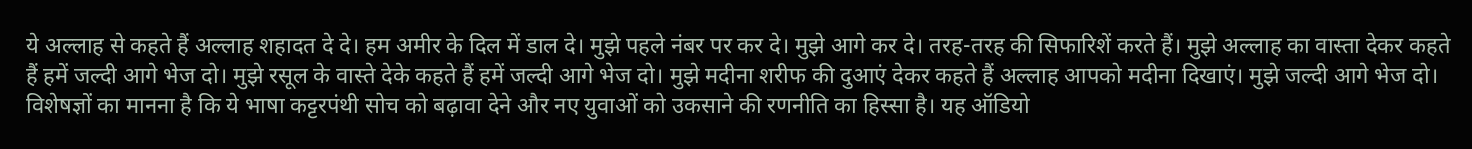ये अल्लाह से कहते हैं अल्लाह शहादत दे दे। हम अमीर के दिल में डाल दे। मुझे पहले नंबर पर कर दे। मुझे आगे कर दे। तरह-तरह की सिफारिशें करते हैं। मुझे अल्लाह का वास्ता देकर कहते हैं हमें जल्दी आगे भेज दो। मुझे रसूल के वास्ते देके कहते हैं हमें जल्दी आगे भेज दो। मुझे मदीना शरीफ की दुआएं देकर कहते हैं अल्लाह आपको मदीना दिखाएं। मुझे जल्दी आगे भेज दो। विशेषज्ञों का मानना है कि ये भाषा कट्टरपंथी सोच को बढ़ावा देने और नए युवाओं को उकसाने की रणनीति का हिस्सा है। यह ऑडियो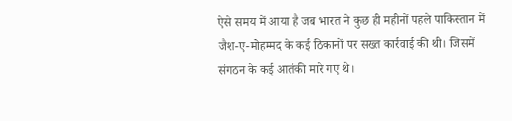ऐसे समय में आया है जब भारत ने कुछ ही महीनों पहले पाकिस्तान में जैश-ए-मोहम्मद के कई ठिकानों पर सख्त कार्रवाई की थी। जिसमें संगठन के कई आतंकी मारे गए थे।